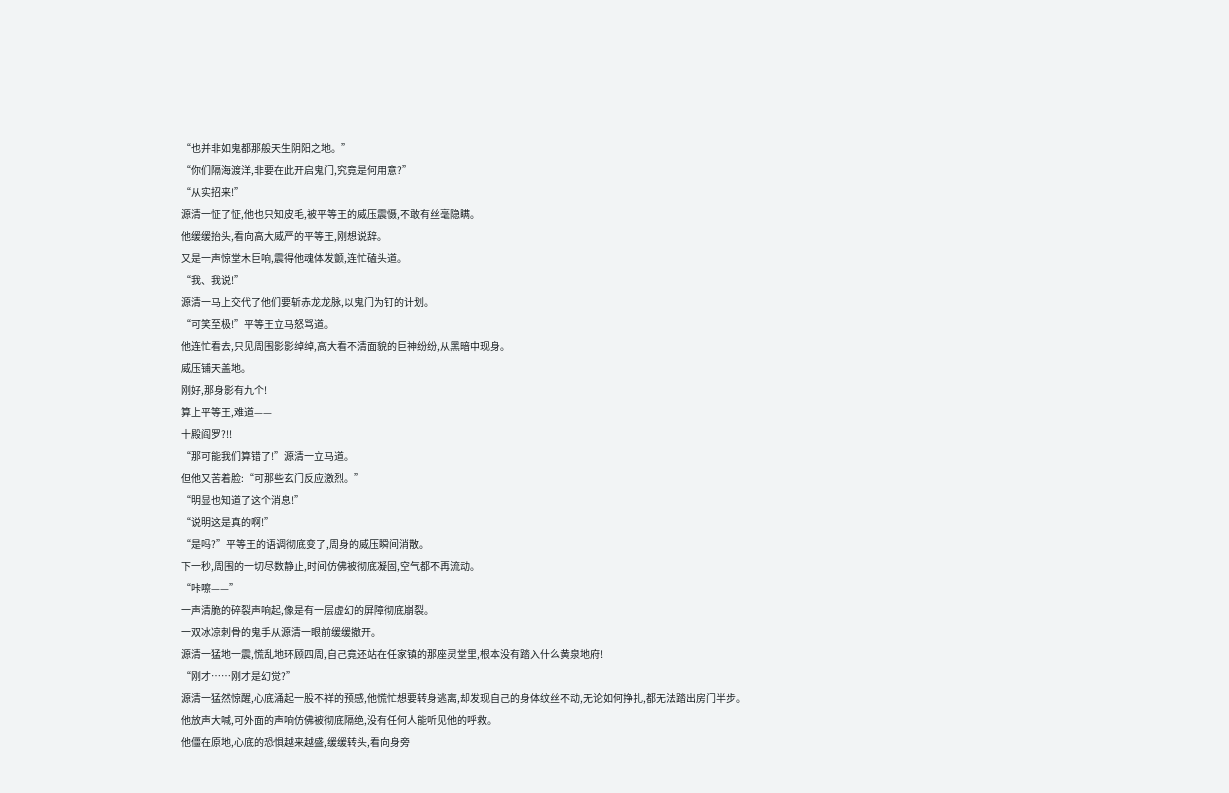“也并非如鬼都那般天生阴阳之地。”
“你们隔海渡洋,非要在此开启鬼门,究竟是何用意?”
“从实招来!”
源清一怔了怔,他也只知皮毛,被平等王的威压震慑,不敢有丝毫隐瞒。
他缓缓抬头,看向高大威严的平等王,刚想说辞。
又是一声惊堂木巨响,震得他魂体发颤,连忙磕头道。
“我、我说!”
源清一马上交代了他们要斩赤龙龙脉,以鬼门为钉的计划。
“可笑至极!”平等王立马怒骂道。
他连忙看去,只见周围影影绰绰,高大看不清面貌的巨神纷纷,从黑暗中现身。
威压铺天盖地。
刚好,那身影有九个!
算上平等王,难道——
十殿阎罗?!!
“那可能我们算错了!”源清一立马道。
但他又苦着脸:“可那些玄门反应激烈。”
“明显也知道了这个消息!”
“说明这是真的啊!”
“是吗?”平等王的语调彻底变了,周身的威压瞬间消散。
下一秒,周围的一切尽数静止,时间仿佛被彻底凝固,空气都不再流动。
“咔嚓——”
一声清脆的碎裂声响起,像是有一层虚幻的屏障彻底崩裂。
一双冰凉刺骨的鬼手从源清一眼前缓缓撤开。
源清一猛地一震,慌乱地环顾四周,自己竟还站在任家镇的那座灵堂里,根本没有踏入什么黄泉地府!
“刚才……刚才是幻觉?”
源清一猛然惊醒,心底涌起一股不祥的预感,他慌忙想要转身逃离,却发现自己的身体纹丝不动,无论如何挣扎,都无法踏出房门半步。
他放声大喊,可外面的声响仿佛被彻底隔绝,没有任何人能听见他的呼救。
他僵在原地,心底的恐惧越来越盛,缓缓转头,看向身旁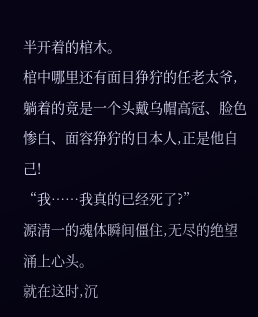半开着的棺木。
棺中哪里还有面目狰狞的任老太爷,躺着的竟是一个头戴乌帽高冠、脸色惨白、面容狰狞的日本人,正是他自己!
“我……我真的已经死了?”
源清一的魂体瞬间僵住,无尽的绝望涌上心头。
就在这时,沉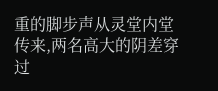重的脚步声从灵堂内堂传来,两名高大的阴差穿过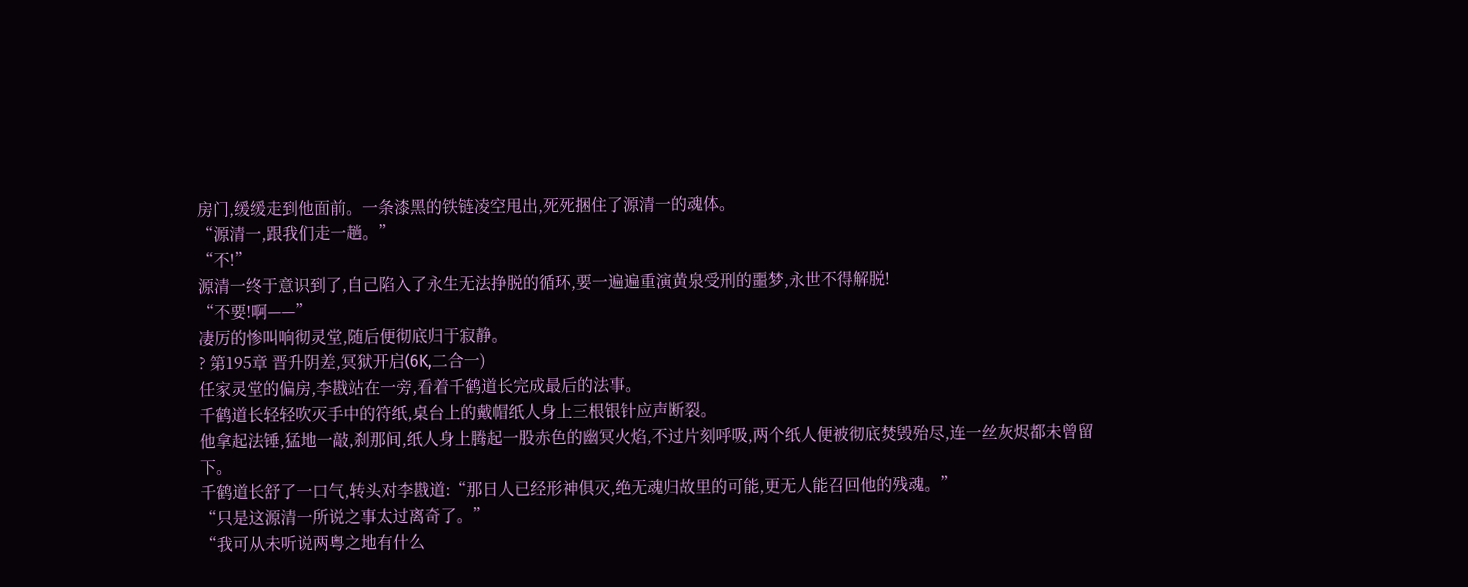房门,缓缓走到他面前。一条漆黑的铁链凌空甩出,死死捆住了源清一的魂体。
“源清一,跟我们走一趟。”
“不!”
源清一终于意识到了,自己陷入了永生无法挣脱的循环,要一遍遍重演黄泉受刑的噩梦,永世不得解脱!
“不要!啊——”
凄厉的惨叫响彻灵堂,随后便彻底归于寂静。
? 第195章 晋升阴差,冥狱开启(6K,二合一)
任家灵堂的偏房,李戡站在一旁,看着千鹤道长完成最后的法事。
千鹤道长轻轻吹灭手中的符纸,桌台上的戴帽纸人身上三根银针应声断裂。
他拿起法锤,猛地一敲,刹那间,纸人身上腾起一股赤色的幽冥火焰,不过片刻呼吸,两个纸人便被彻底焚毁殆尽,连一丝灰烬都未曾留下。
千鹤道长舒了一口气,转头对李戡道:“那日人已经形神俱灭,绝无魂归故里的可能,更无人能召回他的残魂。”
“只是这源清一所说之事太过离奇了。”
“我可从未听说两粤之地有什么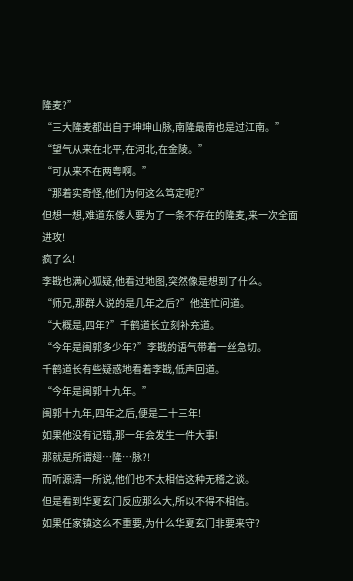隆麦?”
“三大隆麦都出自于坤坤山脉,南隆最南也是过江南。”
“望气从来在北平,在河北,在金陵。”
“可从来不在两粤啊。”
“那着实奇怪,他们为何这么笃定呢?”
但想一想,难道东倭人要为了一条不存在的隆麦,来一次全面进攻!
疯了么!
李戡也满心狐疑,他看过地图,突然像是想到了什么。
“师兄,那群人说的是几年之后?”他连忙问道。
“大概是,四年?”千鹤道长立刻补充道。
“今年是闽郭多少年?”李戡的语气带着一丝急切。
千鹤道长有些疑惑地看着李戡,低声回道。
“今年是闽郭十九年。”
闽郭十九年,四年之后,便是二十三年!
如果他没有记错,那一年会发生一件大事!
那就是所谓翅…隆…脉?!
而听源清一所说,他们也不太相信这种无稽之谈。
但是看到华夏玄门反应那么大,所以不得不相信。
如果任家镇这么不重要,为什么华夏玄门非要来守?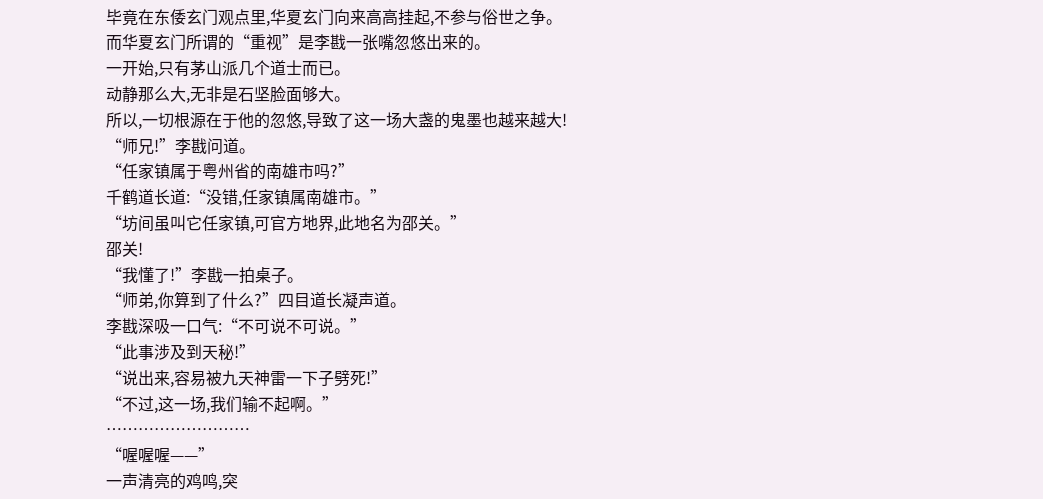毕竟在东倭玄门观点里,华夏玄门向来高高挂起,不参与俗世之争。
而华夏玄门所谓的“重视”是李戡一张嘴忽悠出来的。
一开始,只有茅山派几个道士而已。
动静那么大,无非是石坚脸面够大。
所以,一切根源在于他的忽悠,导致了这一场大盏的鬼墨也越来越大!
“师兄!”李戡问道。
“任家镇属于粤州省的南雄市吗?”
千鹤道长道:“没错,任家镇属南雄市。”
“坊间虽叫它任家镇,可官方地界,此地名为邵关。”
邵关!
“我懂了!”李戡一拍桌子。
“师弟,你算到了什么?”四目道长凝声道。
李戡深吸一口气:“不可说不可说。”
“此事涉及到天秘!”
“说出来,容易被九天神雷一下子劈死!”
“不过,这一场,我们输不起啊。”
………………………
“喔喔喔——”
一声清亮的鸡鸣,突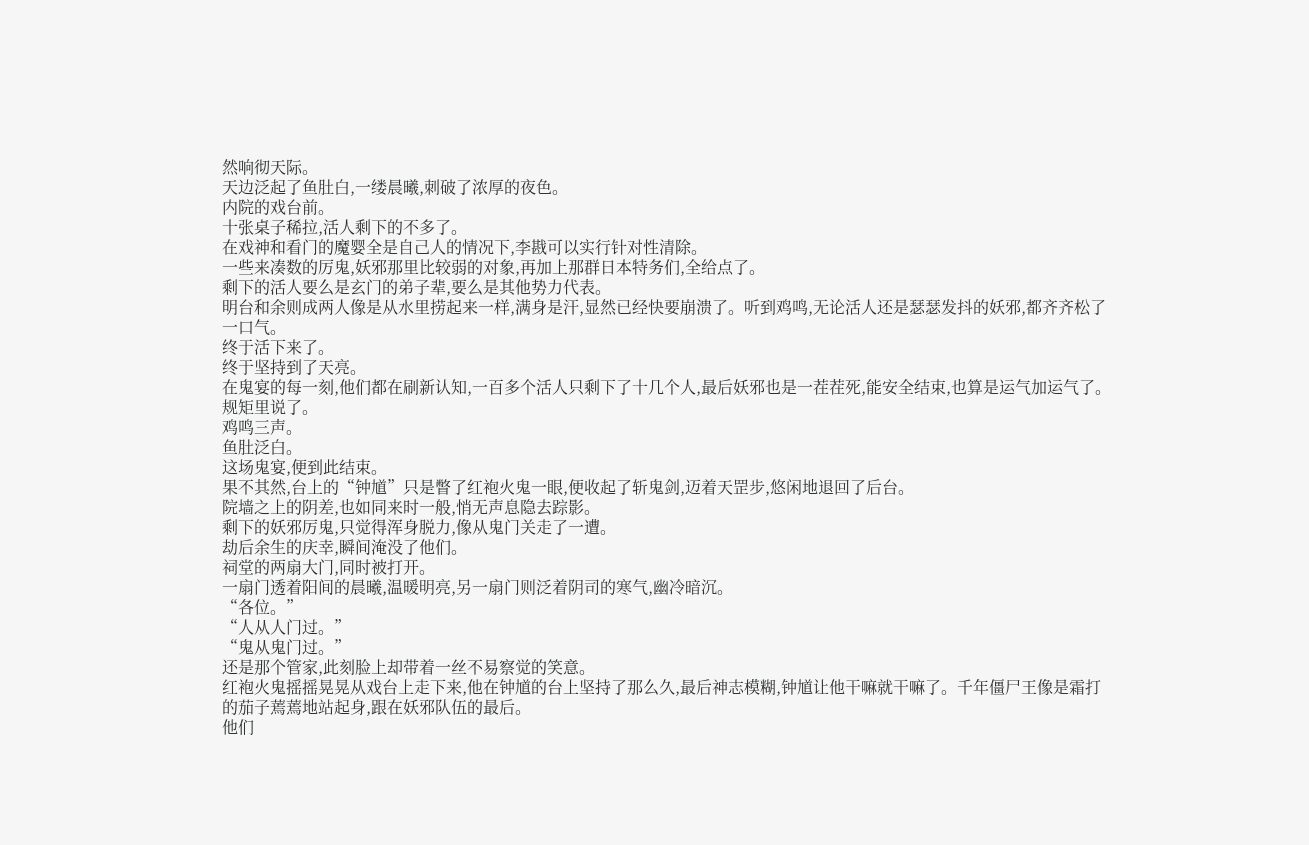然响彻天际。
天边泛起了鱼肚白,一缕晨曦,刺破了浓厚的夜色。
内院的戏台前。
十张桌子稀拉,活人剩下的不多了。
在戏神和看门的魔婴全是自己人的情况下,李戡可以实行针对性清除。
一些来凑数的厉鬼,妖邪那里比较弱的对象,再加上那群日本特务们,全给点了。
剩下的活人要么是玄门的弟子辈,要么是其他势力代表。
明台和余则成两人像是从水里捞起来一样,满身是汗,显然已经快要崩溃了。听到鸡鸣,无论活人还是瑟瑟发抖的妖邪,都齐齐松了一口气。
终于活下来了。
终于坚持到了天亮。
在鬼宴的每一刻,他们都在刷新认知,一百多个活人只剩下了十几个人,最后妖邪也是一茬茬死,能安全结束,也算是运气加运气了。
规矩里说了。
鸡鸣三声。
鱼肚泛白。
这场鬼宴,便到此结束。
果不其然,台上的“钟馗”只是瞥了红袍火鬼一眼,便收起了斩鬼剑,迈着天罡步,悠闲地退回了后台。
院墙之上的阴差,也如同来时一般,悄无声息隐去踪影。
剩下的妖邪厉鬼,只觉得浑身脱力,像从鬼门关走了一遭。
劫后余生的庆幸,瞬间淹没了他们。
祠堂的两扇大门,同时被打开。
一扇门透着阳间的晨曦,温暖明亮,另一扇门则泛着阴司的寒气,幽冷暗沉。
“各位。”
“人从人门过。”
“鬼从鬼门过。”
还是那个管家,此刻脸上却带着一丝不易察觉的笑意。
红袍火鬼摇摇晃晃从戏台上走下来,他在钟馗的台上坚持了那么久,最后神志模糊,钟馗让他干嘛就干嘛了。千年僵尸王像是霜打的茄子蔫蔫地站起身,跟在妖邪队伍的最后。
他们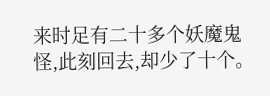来时足有二十多个妖魔鬼怪,此刻回去,却少了十个。